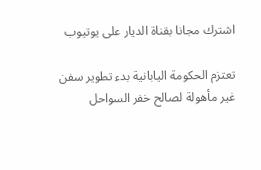اشترك مجانا بقناة الديار على يوتيوب

تعتزم الحكومة اليابانية بدء تطوير سفن غير مأهولة لصالح خفر السواحل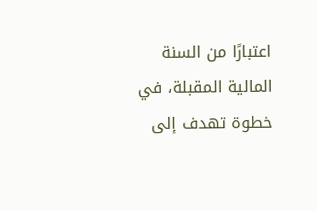اعتبارًا من السنة المالية المقبلة، في خطوة تهدف إلى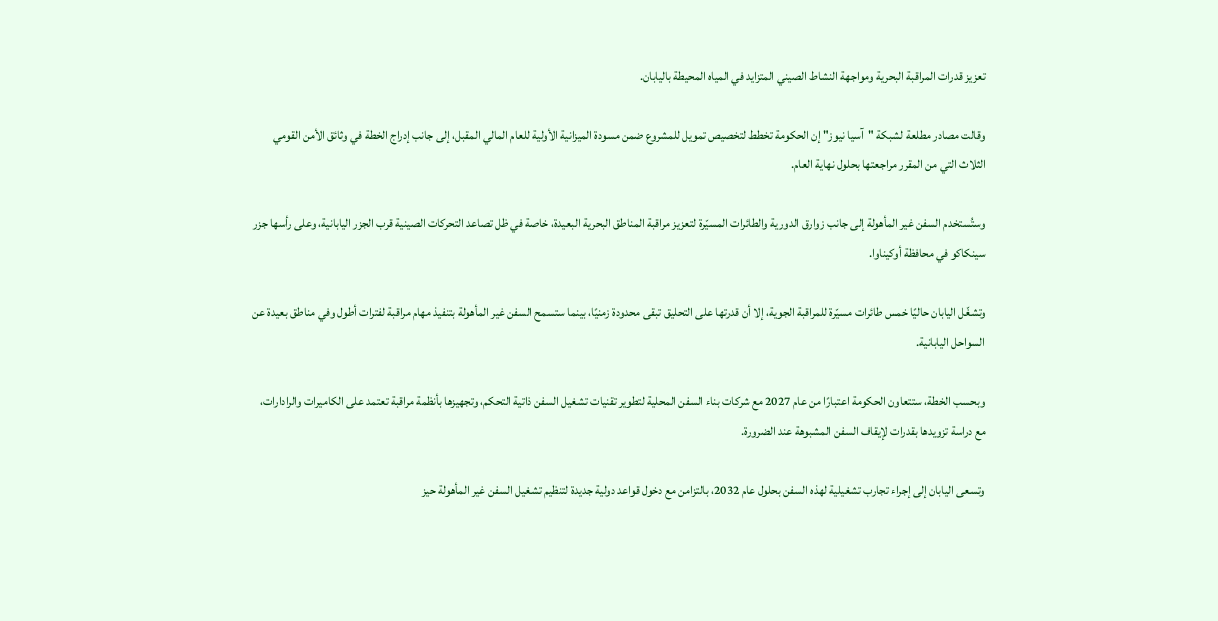تعزيز قدرات المراقبة البحرية ومواجهة النشاط الصيني المتزايد في المياه المحيطة باليابان.

وقالت مصادر مطلعة لشبكة "آسيا نيوز" إن الحكومة تخطط لتخصيص تمويل للمشروع ضمن مسودة الميزانية الأولية للعام المالي المقبل، إلى جانب إدراج الخطة في وثائق الأمن القومي الثلاث التي من المقرر مراجعتها بحلول نهاية العام.

وستُستخدم السفن غير المأهولة إلى جانب زوارق الدورية والطائرات المسيّرة لتعزيز مراقبة المناطق البحرية البعيدة، خاصة في ظل تصاعد التحركات الصينية قرب الجزر اليابانية، وعلى رأسها جزر سينكاكو في محافظة أوكيناوا.

وتشغّل اليابان حاليًا خمس طائرات مسيّرة للمراقبة الجوية، إلا أن قدرتها على التحليق تبقى محدودة زمنيًا، بينما ستسمح السفن غير المأهولة بتنفيذ مهام مراقبة لفترات أطول وفي مناطق بعيدة عن السواحل اليابانية.

وبحسب الخطة، ستتعاون الحكومة اعتبارًا من عام 2027 مع شركات بناء السفن المحلية لتطوير تقنيات تشغيل السفن ذاتية التحكم، وتجهيزها بأنظمة مراقبة تعتمد على الكاميرات والرادارات، مع دراسة تزويدها بقدرات لإيقاف السفن المشبوهة عند الضرورة.

وتسعى اليابان إلى إجراء تجارب تشغيلية لهذه السفن بحلول عام 2032، بالتزامن مع دخول قواعد دولية جديدة لتنظيم تشغيل السفن غير المأهولة حيز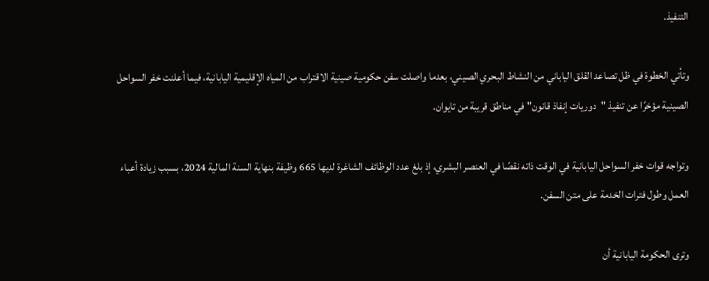التنفيذ.

وتأتي الخطوة في ظل تصاعد القلق الياباني من النشاط البحري الصيني، بعدما واصلت سفن حكومية صينية الاقتراب من المياه الإقليمية اليابانية، فيما أعلنت خفر السواحل الصينية مؤخرًا عن تنفيذ "دوريات إنفاذ قانون" في مناطق قريبة من تايوان.

وتواجه قوات خفر السواحل اليابانية في الوقت ذاته نقصًا في العنصر البشري، إذ بلغ عدد الوظائف الشاغرة لديها 665 وظيفة بنهاية السنة المالية 2024، بسبب زيادة أعباء العمل وطول فترات الخدمة على متن السفن.

وترى الحكومة اليابانية أن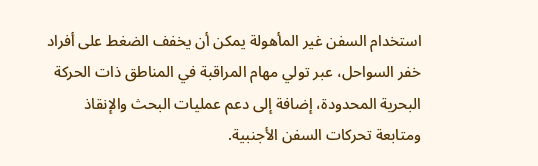استخدام السفن غير المأهولة يمكن أن يخفف الضغط على أفراد خفر السواحل، عبر تولي مهام المراقبة في المناطق ذات الحركة البحرية المحدودة، إضافة إلى دعم عمليات البحث والإنقاذ ومتابعة تحركات السفن الأجنبية.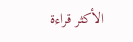الأكثر قراءة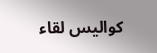كواليس لقاء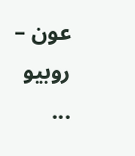عون – روبيو ...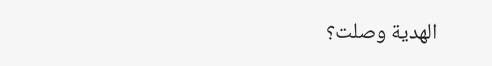الهدية وصلت؟